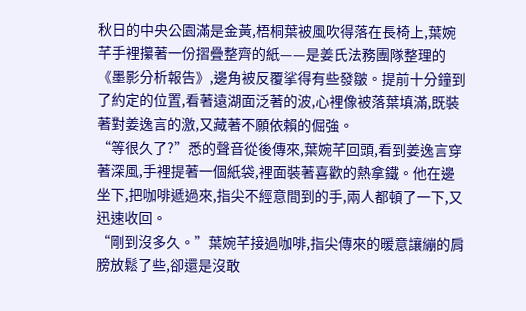秋日的中央公園滿是金黃,梧桐葉被風吹得落在長椅上,葉婉芊手裡攥著一份摺疊整齊的紙——是姜氏法務團隊整理的《墨影分析報告》,邊角被反覆挲得有些發皺。提前十分鐘到了約定的位置,看著遠湖面泛著的波,心裡像被落葉填滿,既裝著對姜逸言的激,又藏著不願依賴的倔強。
“等很久了?”悉的聲音從後傳來,葉婉芊回頭,看到姜逸言穿著深風,手裡提著一個紙袋,裡面裝著喜歡的熱拿鐵。他在邊坐下,把咖啡遞過來,指尖不經意間到的手,兩人都頓了一下,又迅速收回。
“剛到沒多久。”葉婉芊接過咖啡,指尖傳來的暖意讓繃的肩膀放鬆了些,卻還是沒敢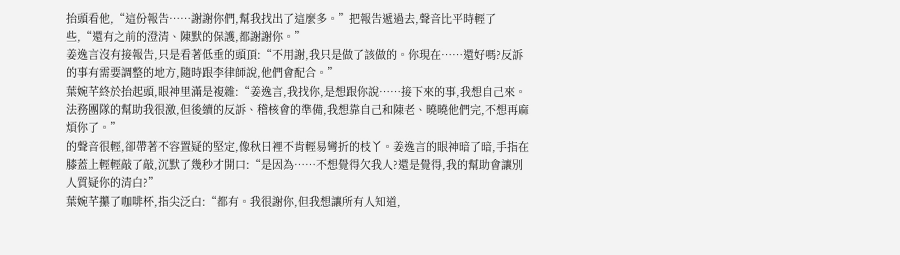抬頭看他,“這份報告……謝謝你們,幫我找出了這麼多。”把報告遞過去,聲音比平時輕了些,“還有之前的澄清、陳默的保護,都謝謝你。”
姜逸言沒有接報告,只是看著低垂的頭頂:“不用謝,我只是做了該做的。你現在……還好嗎?反訴的事有需要調整的地方,隨時跟李律師說,他們會配合。”
葉婉芊終於抬起頭,眼神里滿是複雜:“姜逸言,我找你,是想跟你說……接下來的事,我想自己來。法務團隊的幫助我很激,但後續的反訴、稽核會的準備,我想靠自己和陳老、曉曉他們完,不想再麻煩你了。”
的聲音很輕,卻帶著不容置疑的堅定,像秋日裡不肯輕易彎折的枝丫。姜逸言的眼神暗了暗,手指在膝蓋上輕輕敲了敲,沉默了幾秒才開口:“是因為……不想覺得欠我人?還是覺得,我的幫助會讓別人質疑你的清白?”
葉婉芊攥了咖啡杯,指尖泛白:“都有。我很謝你,但我想讓所有人知道,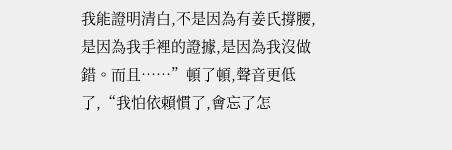我能證明清白,不是因為有姜氏撐腰,是因為我手裡的證據,是因為我沒做錯。而且……”頓了頓,聲音更低了,“我怕依賴慣了,會忘了怎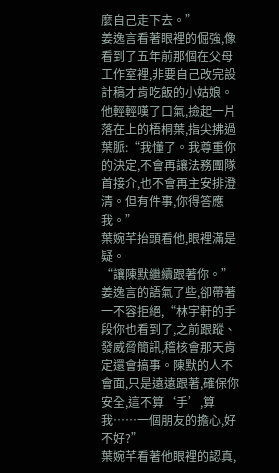麼自己走下去。”
姜逸言看著眼裡的倔強,像看到了五年前那個在父母工作室裡,非要自己改完設計稿才肯吃飯的小姑娘。他輕輕嘆了口氣,撿起一片落在上的梧桐葉,指尖拂過葉脈:“我懂了。我尊重你的決定,不會再讓法務團隊首接介,也不會再主安排澄清。但有件事,你得答應我。”
葉婉芊抬頭看他,眼裡滿是疑。
“讓陳默繼續跟著你。”姜逸言的語氣了些,卻帶著一不容拒絕,“林宇軒的手段你也看到了,之前跟蹤、發威脅簡訊,稽核會那天肯定還會搞事。陳默的人不會面,只是遠遠跟著,確保你安全,這不算‘手’,算我……一個朋友的擔心,好不好?”
葉婉芊看著他眼裡的認真,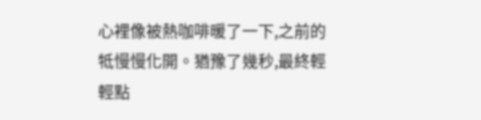心裡像被熱咖啡暖了一下,之前的牴慢慢化開。猶豫了幾秒,最終輕輕點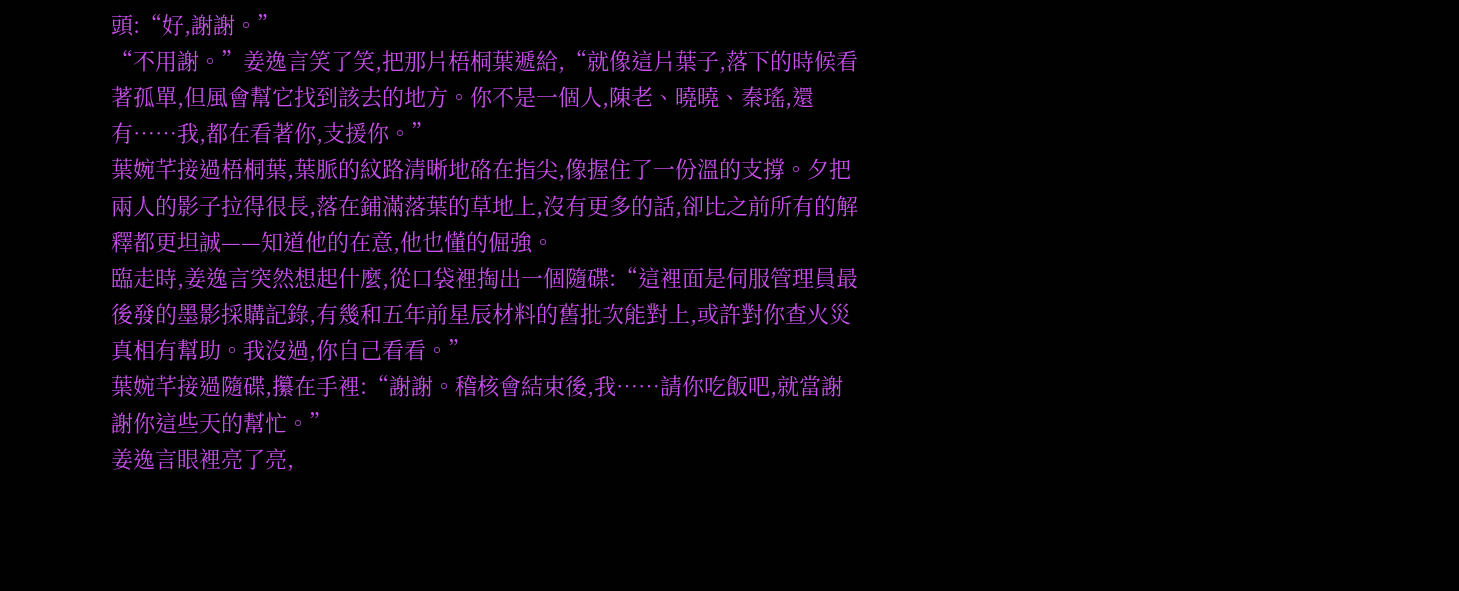頭:“好,謝謝。”
“不用謝。”姜逸言笑了笑,把那片梧桐葉遞給,“就像這片葉子,落下的時候看著孤單,但風會幫它找到該去的地方。你不是一個人,陳老、曉曉、秦瑤,還有……我,都在看著你,支援你。”
葉婉芊接過梧桐葉,葉脈的紋路清晰地硌在指尖,像握住了一份溫的支撐。夕把兩人的影子拉得很長,落在鋪滿落葉的草地上,沒有更多的話,卻比之前所有的解釋都更坦誠——知道他的在意,他也懂的倔強。
臨走時,姜逸言突然想起什麼,從口袋裡掏出一個隨碟:“這裡面是伺服管理員最後發的墨影採購記錄,有幾和五年前星辰材料的舊批次能對上,或許對你查火災真相有幫助。我沒過,你自己看看。”
葉婉芊接過隨碟,攥在手裡:“謝謝。稽核會結束後,我……請你吃飯吧,就當謝謝你這些天的幫忙。”
姜逸言眼裡亮了亮,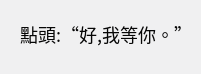點頭:“好,我等你。”